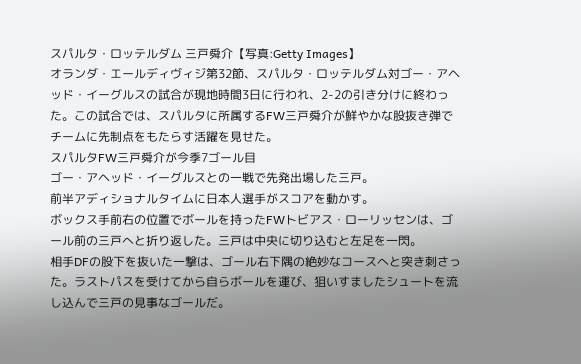スパルタ・ロッテルダム 三戸舜介【写真:Getty Images】
オランダ・エールディヴィジ第32節、スパルタ・ロッテルダム対ゴー・アヘッド・イーグルスの試合が現地時間3日に行われ、2-2の引き分けに終わった。この試合では、スパルタに所属するFW三戸舜介が鮮やかな股抜き弾でチームに先制点をもたらす活躍を見せた。
スパルタFW三戸舜介が今季7ゴール目
ゴー・アヘッド・イーグルスとの一戦で先発出場した三戸。
前半アディショナルタイムに日本人選手がスコアを動かす。
ボックス手前右の位置でボールを持ったFWトビアス・ローリッセンは、ゴール前の三戸へと折り返した。三戸は中央に切り込むと左足を一閃。
相手DFの股下を抜いた一撃は、ゴール右下隅の絶妙なコースへと突き刺さった。ラストパスを受けてから自らボールを運び、狙いすましたシュートを流し込んで三戸の見事なゴールだ。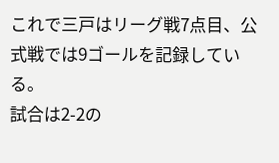これで三戸はリーグ戦7点目、公式戦では9ゴールを記録している。
試合は2-2の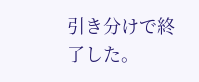引き分けで終了した。